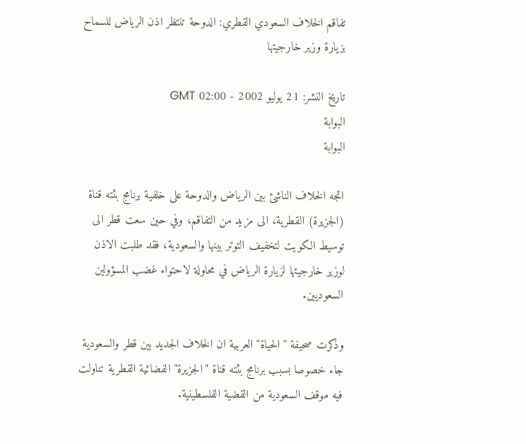تفاقم الخلاف السعودي القطري: الدوحة تنتظر اذن الرياض للسماح بزيارة وزير خارجيتها

تاريخ النشر: 21 يوليو 2002 - 02:00 GMT
البوابة
البوابة

اتجه الخلاف الناشئ بين الرياض والدوحة على خلفية برنامج بثته قناة (الجزيرة) القطرية، الى مزيد من التفاقم، وفي حين سعت قطر الى توسيط الكويت لتخفيف التوتر بينها والسعودية، فقد طلبت الاذن لوزير خارجيتها لزيارة الرياض في محاولة لاحتواء غضب المسؤولين السعوديين.

وذكرت صحيفة "الحياة" العربية ان الخلاف الجديد بين قطر والسعودية جاء خصوصا بسبب برنامج بثته قناة "الجزيرة" الفضائية القطرية تناولت فيه موقف السعودية من القضية الفلسطينية.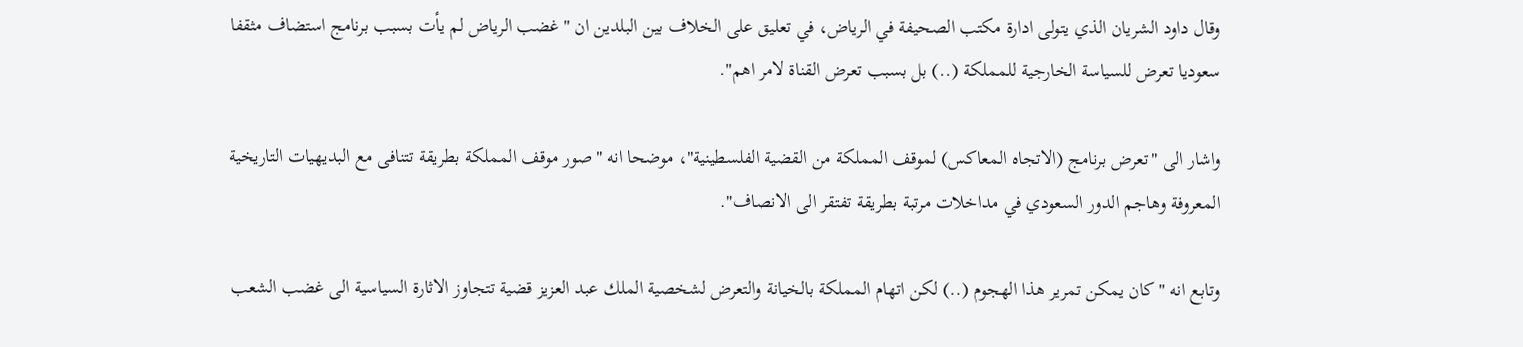وقال داود الشريان الذي يتولى ادارة مكتب الصحيفة في الرياض، في تعليق على الخلاف بين البلدين ان "غضب الرياض لم يأت بسبب برنامج استضاف مثقفا سعوديا تعرض للسياسة الخارجية للمملكة (..) بل بسبب تعرض القناة لامر اهم".

واشار الى "تعرض برنامج (الاتجاه المعاكس) لموقف المملكة من القضية الفلسطينية"، موضحا انه "صور موقف المملكة بطريقة تتنافى مع البديهيات التاريخية المعروفة وهاجم الدور السعودي في مداخلات مرتبة بطريقة تفتقر الى الانصاف".

وتابع انه "كان يمكن تمرير هذا الهجوم (..) لكن اتهام المملكة بالخيانة والتعرض لشخصية الملك عبد العزيز قضية تتجاوز الاثارة السياسية الى غضب الشعب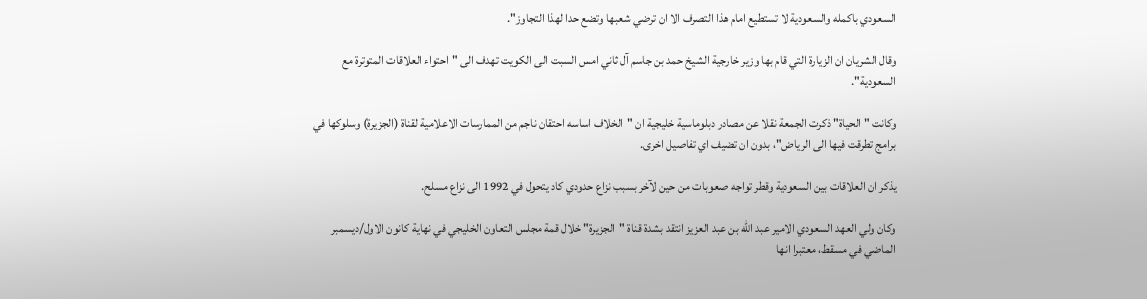السعودي باكمله والسعودية لا تستطيع امام هذا التصرف الا ان ترضي شعبها وتضع حدا لهذا التجاوز".

وقال الشريان ان الزيارة التي قام بها وزير خارجية الشيخ حمد بن جاسم آل ثاني امس السبت الى الكويت تهدف الى "احتواء العلاقات المتوترة مع السعودية".

وكانت "الحياة" ذكرت الجمعة نقلا عن مصادر دبلوماسية خليجية ان "الخلاف اساسه احتقان ناجم من الممارسات الاعلامية لقناة (الجزيرة) وسلوكها في برامج تطرقت فيها الى الرياض"، بدون ان تضيف اي تفاصيل اخرى.

يذكر ان العلاقات بين السعودية وقطر تواجه صعوبات من حين لآخر بسبب نزاع حدودي كاد يتحول في 1992 الى نزاع مسلح.

وكان ولي العهد السعودي الامير عبد الله بن عبد العزيز انتقد بشدة قناة "الجزيرة" خلال قمة مجلس التعاون الخليجي في نهاية كانون الاول/ديسمبر الماضي في مسقط، معتبرا انها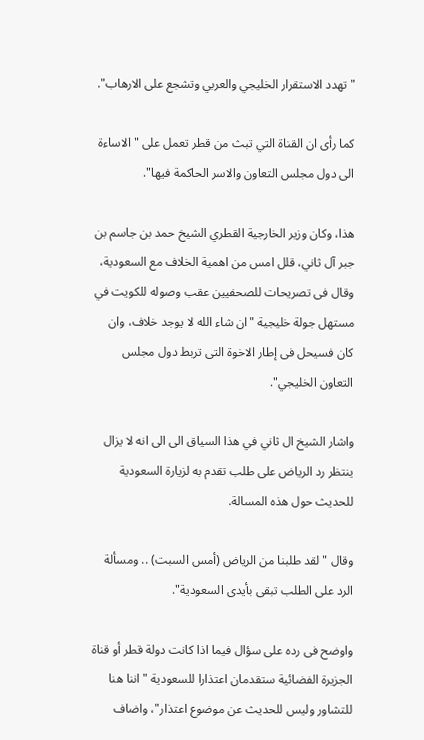"تهدد الاستقرار الخليجي والعربي وتشجع على الارهاب".

كما رأى ان القناة التي تبث من قطر تعمل على "الاساءة الى دول مجلس التعاون والاسر الحاكمة فيها".

هذا، وكان وزير الخارجية القطري الشيخ حمد بن جاسم بن جبر آل ثاني، قلل امس من اهمية الخلاف مع السعودية، وقال فى تصريحات للصحفيين عقب وصوله للكويت في مستهل جولة خليجية "ان شاء الله لا يوجد خلاف، وان كان فسيحل فى إطار الاخوة التى تربط دول مجلس التعاون الخليجي".

واشار الشيخ ال ثاني في هذا السياق الى الى انه لا يزال ينتظر رد الرياض على طلب تقدم به لزيارة السعودية للحديث حول هذه المسالة.

وقال "لقد طلبنا من الرياض (أمس السبت) .. ومسألة الرد على الطلب تبقى بأيدى السعودية".

واوضح فى رده على سؤال فيما اذا كانت دولة قطر أو قناة الجزيرة الفضائية ستقدمان اعتذارا للسعودية "اننا هنا للتشاور وليس للحديث عن موضوع اعتذار"، واضاف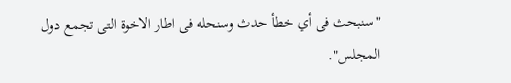"سنبحث فى أي خطأ حدث وسنحله فى اطار الاخوة التى تجمع دول المجلس".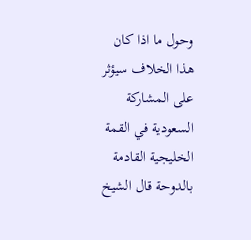وحول ما اذا كان هذا الخلاف سيؤثر على المشاركة السعودية في القمة الخليجية القادمة بالدوحة قال الشيخ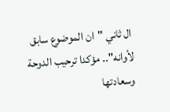ال ثاني "ان الموضوع سابق لأوانه".. مؤكدا ترحيب الدوحة وسعادتها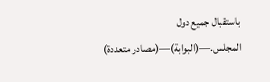باستقبال جميع دول المجلس.—(البوابة)—(مصادر متعددة)